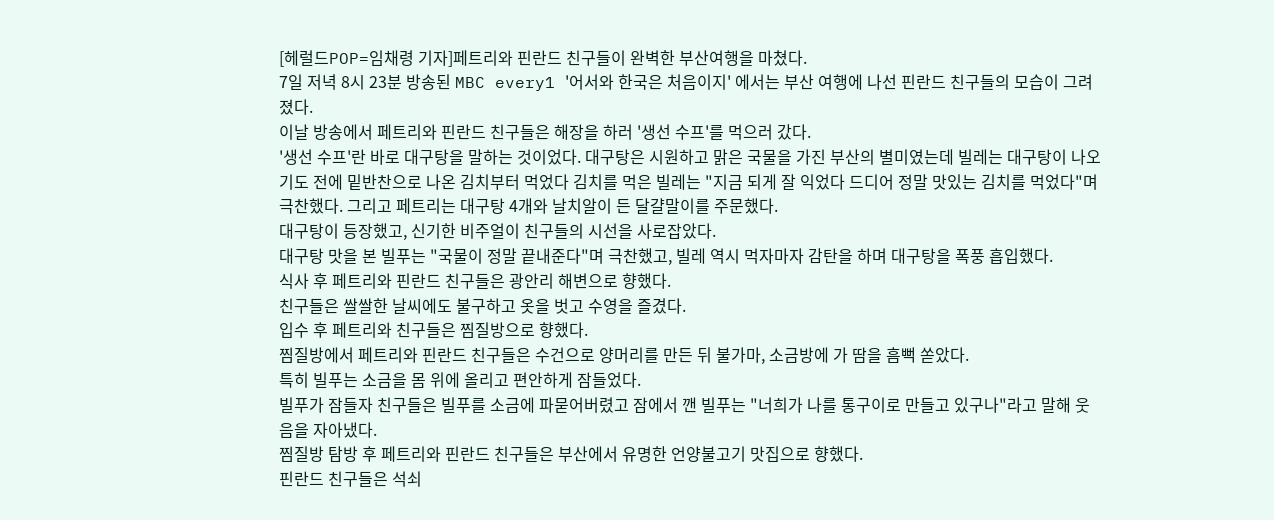[헤럴드POP=임채령 기자]페트리와 핀란드 친구들이 완벽한 부산여행을 마쳤다.
7일 저녁 8시 23분 방송된 MBC every1 '어서와 한국은 처음이지' 에서는 부산 여행에 나선 핀란드 친구들의 모습이 그려졌다.
이날 방송에서 페트리와 핀란드 친구들은 해장을 하러 '생선 수프'를 먹으러 갔다.
'생선 수프'란 바로 대구탕을 말하는 것이었다. 대구탕은 시원하고 맑은 국물을 가진 부산의 별미였는데 빌레는 대구탕이 나오기도 전에 밑반찬으로 나온 김치부터 먹었다 김치를 먹은 빌레는 "지금 되게 잘 익었다 드디어 정말 맛있는 김치를 먹었다"며 극찬했다. 그리고 페트리는 대구탕 4개와 날치알이 든 달걀말이를 주문했다.
대구탕이 등장했고, 신기한 비주얼이 친구들의 시선을 사로잡았다.
대구탕 맛을 본 빌푸는 "국물이 정말 끝내준다"며 극찬했고, 빌레 역시 먹자마자 감탄을 하며 대구탕을 폭풍 흡입했다.
식사 후 페트리와 핀란드 친구들은 광안리 해변으로 향했다.
친구들은 쌀쌀한 날씨에도 불구하고 옷을 벗고 수영을 즐겼다.
입수 후 페트리와 친구들은 찜질방으로 향했다.
찜질방에서 페트리와 핀란드 친구들은 수건으로 양머리를 만든 뒤 불가마, 소금방에 가 땀을 흠뻑 쏟았다.
특히 빌푸는 소금을 몸 위에 올리고 편안하게 잠들었다.
빌푸가 잠들자 친구들은 빌푸를 소금에 파묻어버렸고 잠에서 깬 빌푸는 "너희가 나를 통구이로 만들고 있구나"라고 말해 웃음을 자아냈다.
찜질방 탐방 후 페트리와 핀란드 친구들은 부산에서 유명한 언양불고기 맛집으로 향했다.
핀란드 친구들은 석쇠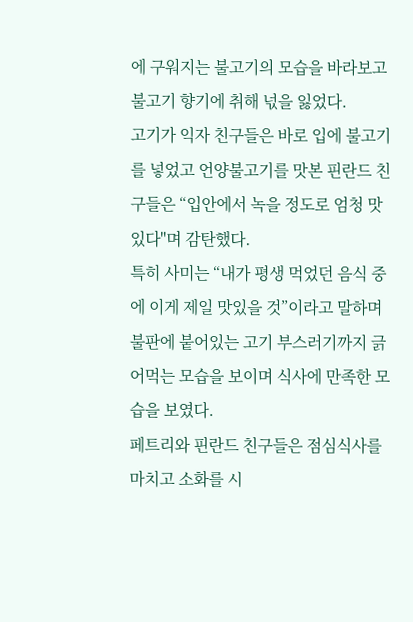에 구워지는 불고기의 모습을 바라보고 불고기 향기에 취해 넋을 잃었다.
고기가 익자 친구들은 바로 입에 불고기를 넣었고 언양불고기를 맛본 핀란드 친구들은 “입안에서 녹을 정도로 엄청 맛있다"며 감탄했다.
특히 사미는 “내가 평생 먹었던 음식 중에 이게 제일 맛있을 것”이라고 말하며 불판에 붙어있는 고기 부스러기까지 긁어먹는 모습을 보이며 식사에 만족한 모습을 보였다.
페트리와 핀란드 친구들은 점심식사를 마치고 소화를 시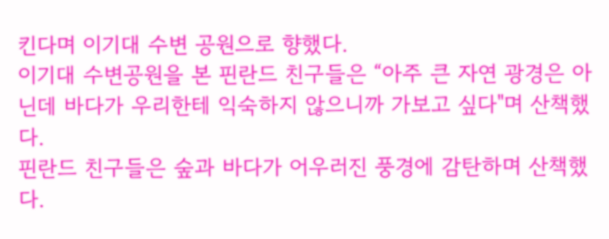킨다며 이기대 수변 공원으로 향했다.
이기대 수변공원을 본 핀란드 친구들은 “아주 큰 자연 광경은 아닌데 바다가 우리한테 익숙하지 않으니까 가보고 싶다"며 산책했다.
핀란드 친구들은 숲과 바다가 어우러진 풍경에 감탄하며 산책했다.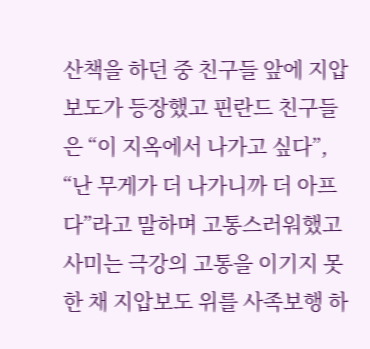산책을 하던 중 친구들 앞에 지압보도가 등장했고 핀란드 친구들은 “이 지옥에서 나가고 싶다”, “난 무게가 더 나가니까 더 아프다”라고 말하며 고통스러워했고 사미는 극강의 고통을 이기지 못한 채 지압보도 위를 사족보행 하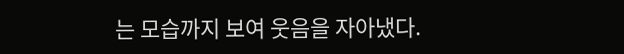는 모습까지 보여 웃음을 자아냈다.